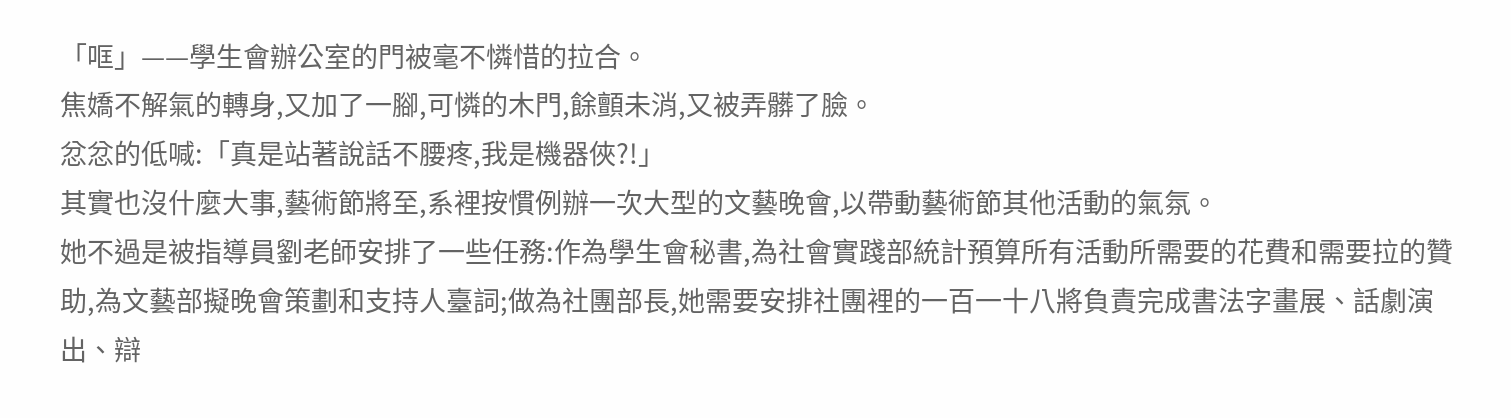「哐」——學生會辦公室的門被毫不憐惜的拉合。
焦嬌不解氣的轉身,又加了一腳,可憐的木門,餘顫未消,又被弄髒了臉。
忿忿的低喊:「真是站著說話不腰疼,我是機器俠?!」
其實也沒什麼大事,藝術節將至,系裡按慣例辦一次大型的文藝晚會,以帶動藝術節其他活動的氣氛。
她不過是被指導員劉老師安排了一些任務:作為學生會秘書,為社會實踐部統計預算所有活動所需要的花費和需要拉的贊助,為文藝部擬晚會策劃和支持人臺詞;做為社團部長,她需要安排社團裡的一百一十八將負責完成書法字畫展、話劇演出、辯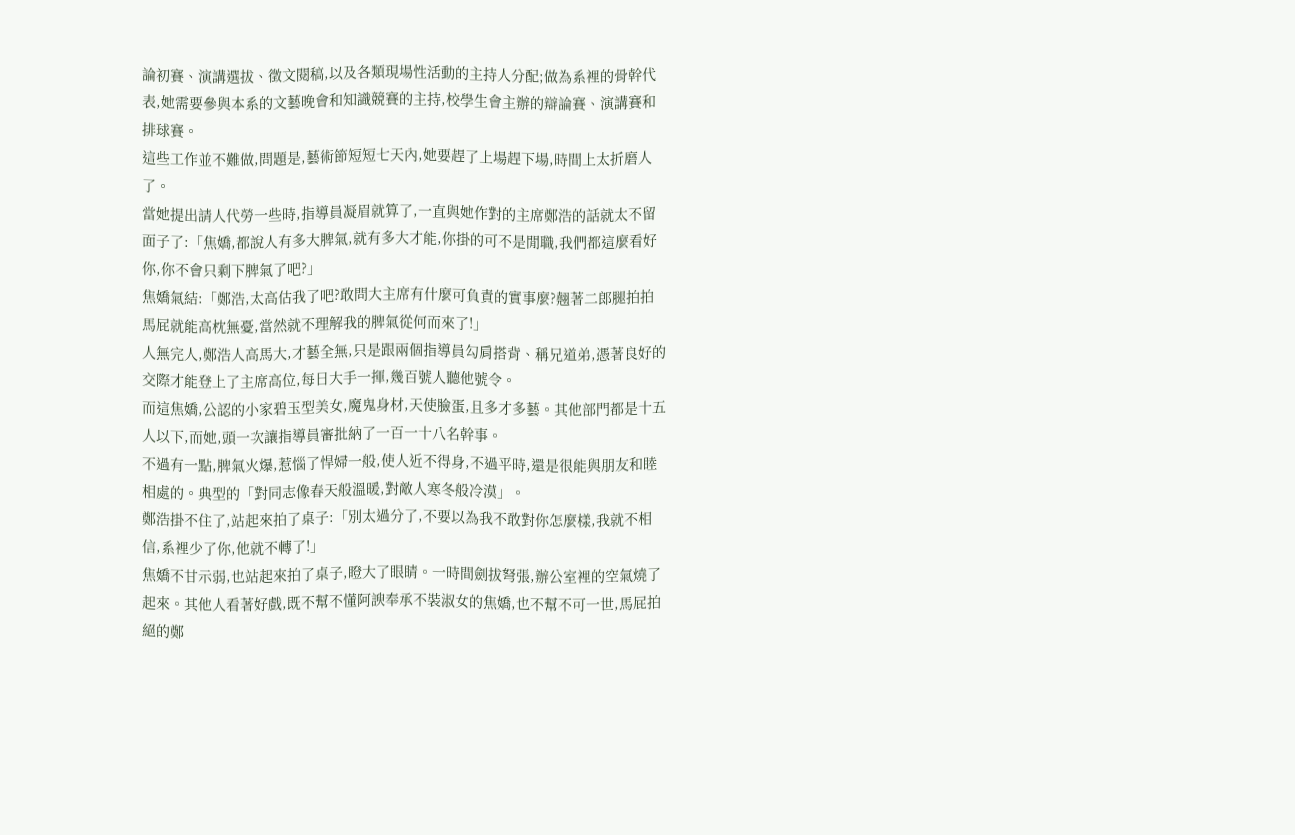論初賽、演講選拔、徵文閱稿,以及各類現場性活動的主持人分配;做為系裡的骨幹代表,她需要參與本系的文藝晚會和知識競賽的主持,校學生會主辦的辯論賽、演講賽和排球賽。
這些工作並不難做,問題是,藝術節短短七天內,她要趕了上場趕下場,時間上太折磨人了。
當她提出請人代勞一些時,指導員凝眉就算了,一直與她作對的主席鄭浩的話就太不留面子了:「焦嬌,都說人有多大脾氣,就有多大才能,你掛的可不是閒職,我們都這麼看好你,你不會只剩下脾氣了吧?」
焦嬌氣結:「鄭浩,太高估我了吧?敢問大主席有什麼可負責的實事麼?翹著二郎腿拍拍馬屁就能高枕無憂,當然就不理解我的脾氣從何而來了!」
人無完人,鄭浩人高馬大,才藝全無,只是跟兩個指導員勾肩搭背、稱兄道弟,憑著良好的交際才能登上了主席高位,每日大手一揮,幾百號人聽他號令。
而這焦嬌,公認的小家碧玉型美女,魔鬼身材,天使臉蛋,且多才多藝。其他部門都是十五人以下,而她,頭一次讓指導員審批納了一百一十八名幹事。
不過有一點,脾氣火爆,惹惱了悍婦一般,使人近不得身,不過平時,還是很能與朋友和睦相處的。典型的「對同志像春天般溫暖,對敵人寒冬般冷漠」。
鄭浩掛不住了,站起來拍了桌子:「別太過分了,不要以為我不敢對你怎麼樣,我就不相信,系裡少了你,他就不轉了!」
焦嬌不甘示弱,也站起來拍了桌子,瞪大了眼睛。一時間劍拔弩張,辦公室裡的空氣燒了起來。其他人看著好戲,既不幫不懂阿諛奉承不裝淑女的焦嬌,也不幫不可一世,馬屁拍絕的鄭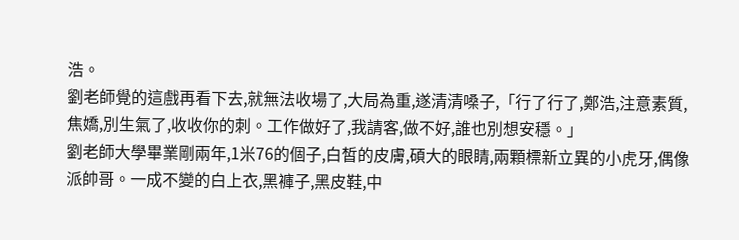浩。
劉老師覺的這戲再看下去,就無法收場了,大局為重,遂清清嗓子,「行了行了,鄭浩,注意素質,焦嬌,別生氣了,收收你的刺。工作做好了,我請客,做不好,誰也別想安穩。」
劉老師大學畢業剛兩年,1米76的個子,白皙的皮膚,碩大的眼睛,兩顆標新立異的小虎牙,偶像派帥哥。一成不變的白上衣,黑褲子,黑皮鞋,中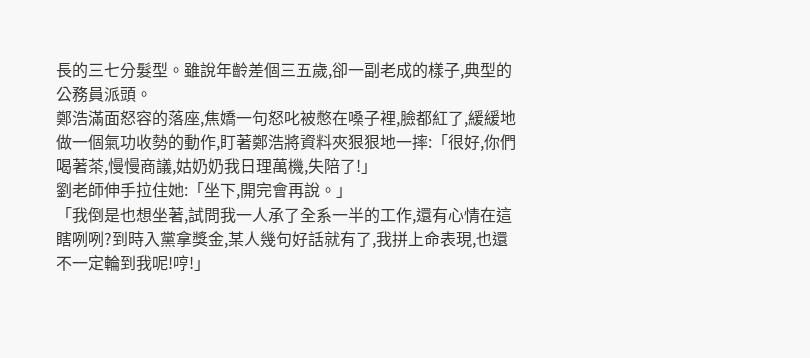長的三七分髮型。雖說年齡差個三五歲,卻一副老成的樣子,典型的公務員派頭。
鄭浩滿面怒容的落座,焦嬌一句怒叱被憋在嗓子裡,臉都紅了,緩緩地做一個氣功收勢的動作,盯著鄭浩將資料夾狠狠地一摔:「很好,你們喝著茶,慢慢商議,姑奶奶我日理萬機,失陪了!」
劉老師伸手拉住她:「坐下,開完會再說。」
「我倒是也想坐著,試問我一人承了全系一半的工作,還有心情在這瞎咧咧?到時入黨拿獎金,某人幾句好話就有了,我拼上命表現,也還不一定輪到我呢!哼!」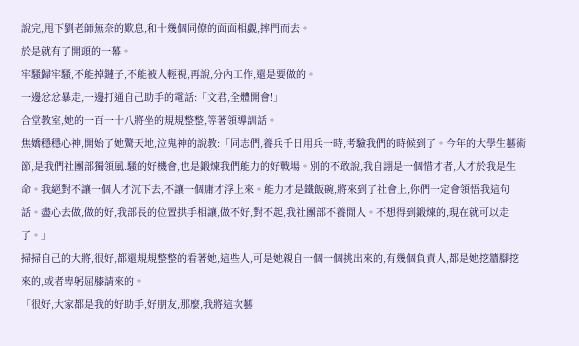說完,甩下劉老師無奈的歎息,和十幾個同僚的面面相覷,摔門而去。
於是就有了開頭的一幕。
牢騷歸牢騷,不能掉鏈子,不能被人輕視,再說,分內工作,還是要做的。
一邊忿忿暴走,一邊打通自己助手的電話:「文君,全體開會!」
合堂教室,她的一百一十八將坐的規規整整,等著領導訓話。
焦嬌穩穩心神,開始了她驚天地,泣鬼神的說教:「同志們,養兵千日用兵一時,考驗我們的時候到了。今年的大學生藝術節,是我們社團部獨領風.騷的好機會,也是鍛煉我們能力的好戰場。別的不敢說,我自詡是一個惜才者,人才於我是生命。我絕對不讓一個人才沉下去,不讓一個庸才浮上來。能力才是鐵飯碗,將來到了社會上,你們一定會領悟我這句話。盡心去做,做的好,我部長的位置拱手相讓,做不好,對不起,我社團部不養閒人。不想得到鍛煉的,現在就可以走了。」
掃掃自己的大將,很好,都還規規整整的看著她,這些人,可是她親自一個一個挑出來的,有幾個負責人,都是她挖牆腳挖來的,或者卑躬屈膝請來的。
「很好,大家都是我的好助手,好朋友,那麼,我將這次藝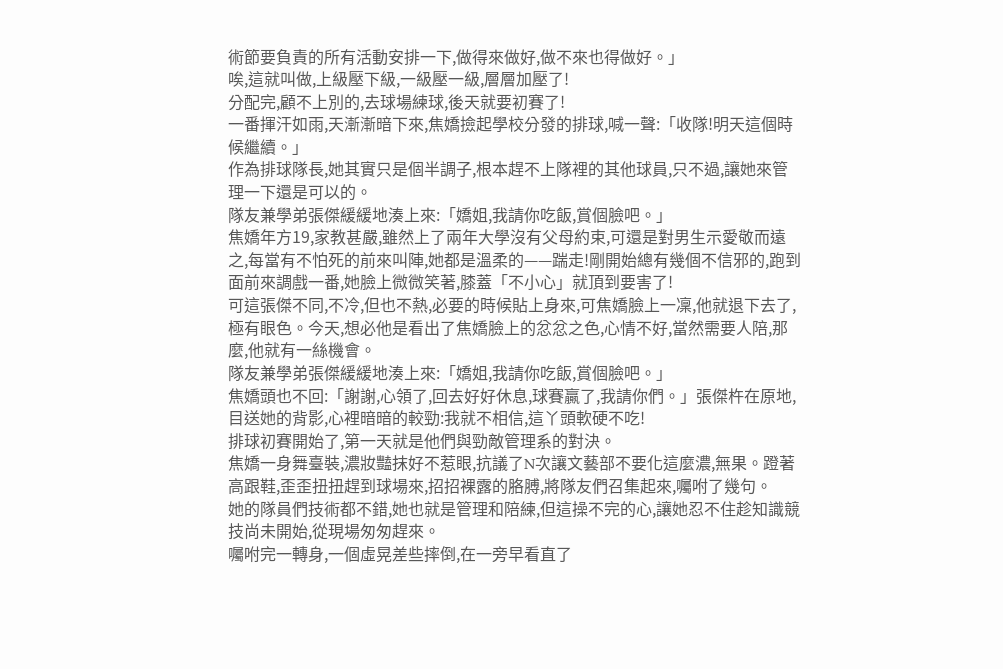術節要負責的所有活動安排一下,做得來做好,做不來也得做好。」
唉,這就叫做,上級壓下級,一級壓一級,層層加壓了!
分配完,顧不上別的,去球場練球,後天就要初賽了!
一番揮汗如雨,天漸漸暗下來,焦嬌撿起學校分發的排球,喊一聲:「收隊!明天這個時候繼續。」
作為排球隊長,她其實只是個半調子,根本趕不上隊裡的其他球員,只不過,讓她來管理一下還是可以的。
隊友兼學弟張傑緩緩地湊上來:「嬌姐,我請你吃飯,賞個臉吧。」
焦嬌年方19,家教甚嚴,雖然上了兩年大學沒有父母約束,可還是對男生示愛敬而遠之,每當有不怕死的前來叫陣,她都是溫柔的——踹走!剛開始總有幾個不信邪的,跑到面前來調戲一番,她臉上微微笑著,膝蓋「不小心」就頂到要害了!
可這張傑不同,不冷,但也不熱,必要的時候貼上身來,可焦嬌臉上一凜,他就退下去了,極有眼色。今天,想必他是看出了焦嬌臉上的忿忿之色,心情不好,當然需要人陪,那麼,他就有一絲機會。
隊友兼學弟張傑緩緩地湊上來:「嬌姐,我請你吃飯,賞個臉吧。」
焦嬌頭也不回:「謝謝,心領了,回去好好休息,球賽贏了,我請你們。」張傑杵在原地,目送她的背影,心裡暗暗的較勁:我就不相信,這丫頭軟硬不吃!
排球初賽開始了,第一天就是他們與勁敵管理系的對決。
焦嬌一身舞臺裝,濃妝豔抹好不惹眼,抗議了N次讓文藝部不要化這麼濃,無果。蹬著高跟鞋,歪歪扭扭趕到球場來,招招裸露的胳膊,將隊友們召集起來,囑咐了幾句。
她的隊員們技術都不錯,她也就是管理和陪練,但這操不完的心,讓她忍不住趁知識競技尚未開始,從現場匆匆趕來。
囑咐完一轉身,一個虛晃差些摔倒,在一旁早看直了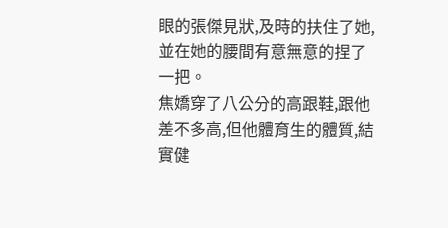眼的張傑見狀,及時的扶住了她,並在她的腰間有意無意的捏了一把。
焦嬌穿了八公分的高跟鞋,跟他差不多高,但他體育生的體質,結實健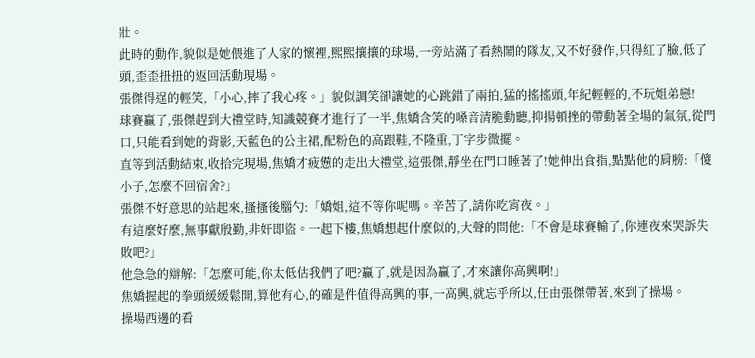壯。
此時的動作,貌似是她偎進了人家的懷裡,熙熙攘攘的球場,一旁站滿了看熱鬧的隊友,又不好發作,只得紅了臉,低了頭,歪歪扭扭的返回活動現場。
張傑得逞的輕笑,「小心,摔了我心疼。」貌似調笑卻讓她的心跳錯了兩拍,猛的搖搖頭,年紀輕輕的,不玩姐弟戀!
球賽贏了,張傑趕到大禮堂時,知識競賽才進行了一半,焦嬌含笑的嗓音清脆動聽,抑揚頓挫的帶動著全場的氣氛,從門口,只能看到她的背影,天藍色的公主裙,配粉色的高跟鞋,不隆重,丁字步微擺。
直等到活動結束,收拾完現場,焦嬌才疲憊的走出大禮堂,這張傑,靜坐在門口睡著了!她伸出食指,點點他的肩膀:「傻小子,怎麼不回宿舍?」
張傑不好意思的站起來,搔搔後腦勺:「嬌姐,這不等你呢嗎。辛苦了,請你吃宵夜。」
有這麼好麼,無事獻殷勤,非奸即盜。一起下樓,焦嬌想起什麼似的,大聲的問他:「不會是球賽輸了,你連夜來哭訴失敗吧?」
他急急的辯解:「怎麼可能,你太低估我們了吧?贏了,就是因為贏了,才來讓你高興啊!」
焦嬌握起的拳頭緩緩鬆開,算他有心,的確是件值得高興的事,一高興,就忘乎所以,任由張傑帶著,來到了操場。
操場西邊的看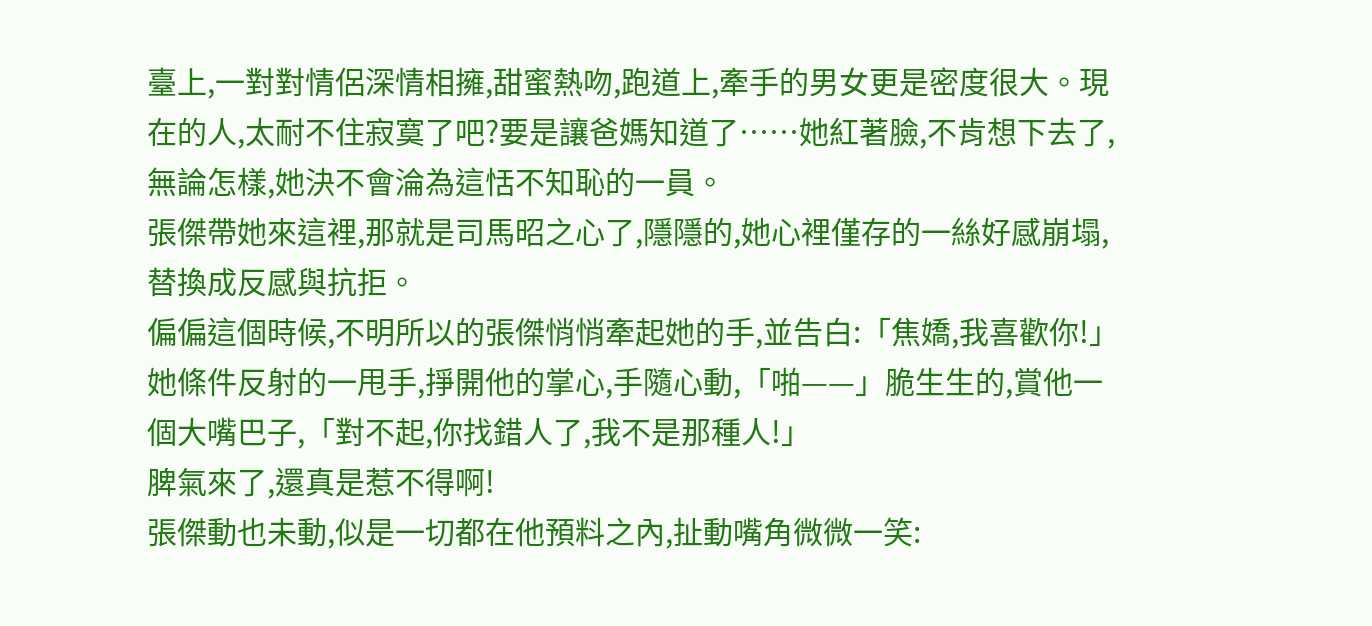臺上,一對對情侶深情相擁,甜蜜熱吻,跑道上,牽手的男女更是密度很大。現在的人,太耐不住寂寞了吧?要是讓爸媽知道了……她紅著臉,不肯想下去了,無論怎樣,她決不會淪為這恬不知恥的一員。
張傑帶她來這裡,那就是司馬昭之心了,隱隱的,她心裡僅存的一絲好感崩塌,替換成反感與抗拒。
偏偏這個時候,不明所以的張傑悄悄牽起她的手,並告白:「焦嬌,我喜歡你!」
她條件反射的一甩手,掙開他的掌心,手隨心動,「啪——」脆生生的,賞他一個大嘴巴子,「對不起,你找錯人了,我不是那種人!」
脾氣來了,還真是惹不得啊!
張傑動也未動,似是一切都在他預料之內,扯動嘴角微微一笑: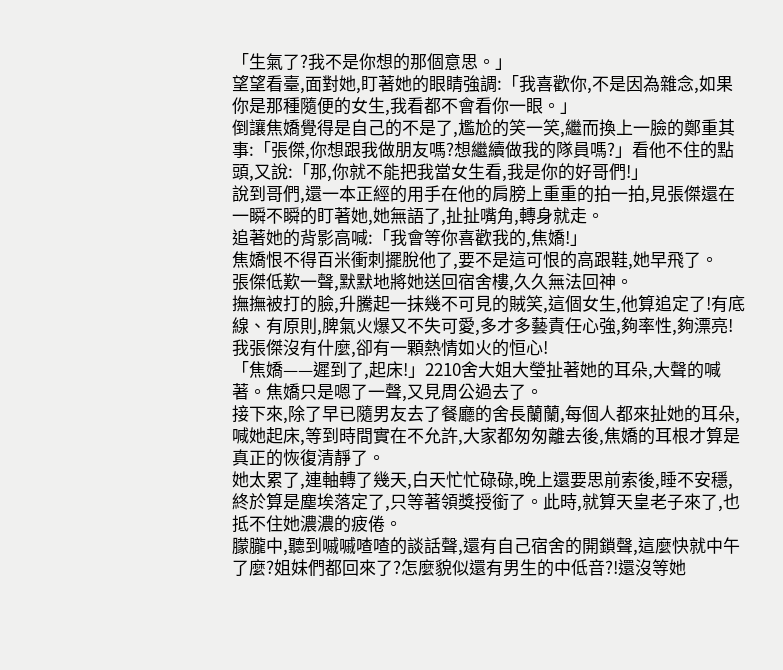「生氣了?我不是你想的那個意思。」
望望看臺,面對她,盯著她的眼睛強調:「我喜歡你,不是因為雜念,如果你是那種隨便的女生,我看都不會看你一眼。」
倒讓焦嬌覺得是自己的不是了,尷尬的笑一笑,繼而換上一臉的鄭重其事:「張傑,你想跟我做朋友嗎?想繼續做我的隊員嗎?」看他不住的點頭,又說:「那,你就不能把我當女生看,我是你的好哥們!」
說到哥們,還一本正經的用手在他的肩膀上重重的拍一拍,見張傑還在一瞬不瞬的盯著她,她無語了,扯扯嘴角,轉身就走。
追著她的背影高喊:「我會等你喜歡我的,焦嬌!」
焦嬌恨不得百米衝刺擺脫他了,要不是這可恨的高跟鞋,她早飛了。
張傑低歎一聲,默默地將她送回宿舍樓,久久無法回神。
撫撫被打的臉,升騰起一抹幾不可見的賊笑,這個女生,他算追定了!有底線、有原則,脾氣火爆又不失可愛,多才多藝責任心強,夠率性,夠漂亮!我張傑沒有什麼,卻有一顆熱情如火的恒心!
「焦嬌——遲到了,起床!」2210舍大姐大瑩扯著她的耳朵,大聲的喊著。焦嬌只是嗯了一聲,又見周公過去了。
接下來,除了早已隨男友去了餐廳的舍長蘭蘭,每個人都來扯她的耳朵,喊她起床,等到時間實在不允許,大家都匆匆離去後,焦嬌的耳根才算是真正的恢復清靜了。
她太累了,連軸轉了幾天,白天忙忙碌碌,晚上還要思前索後,睡不安穩,終於算是塵埃落定了,只等著領獎授銜了。此時,就算天皇老子來了,也抵不住她濃濃的疲倦。
朦朧中,聽到嘁嘁喳喳的談話聲,還有自己宿舍的開鎖聲,這麼快就中午了麼?姐妹們都回來了?怎麼貌似還有男生的中低音?!還沒等她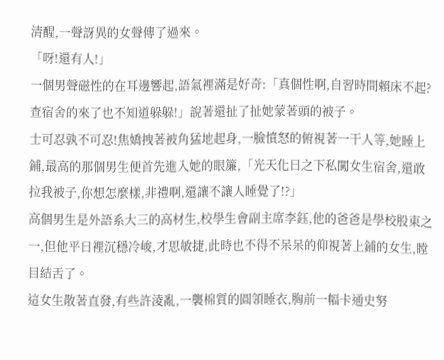清醒,一聲訝異的女聲傳了過來。
「呀!還有人!」
一個男聲磁性的在耳邊響起,語氣裡滿是好奇:「真個性啊,自習時間賴床不起?查宿舍的來了也不知道躲躲!」說著還扯了扯她蒙著頭的被子。
士可忍孰不可忍!焦嬌拽著被角猛地起身,一臉憤怒的俯視著一干人等,她睡上鋪,最高的那個男生便首先進入她的眼簾,「光天化日之下私闖女生宿舍,還敢拉我被子,你想怎麼樣,非禮啊,還讓不讓人睡覺了!?」
高個男生是外語系大三的高材生,校學生會副主席李鈺,他的爸爸是學校股東之一,但他平日裡沉穩冷峻,才思敏捷,此時也不得不呆呆的仰視著上鋪的女生,瞠目結舌了。
這女生散著直發,有些許淩亂,一襲棉質的圓領睡衣,胸前一幅卡通史努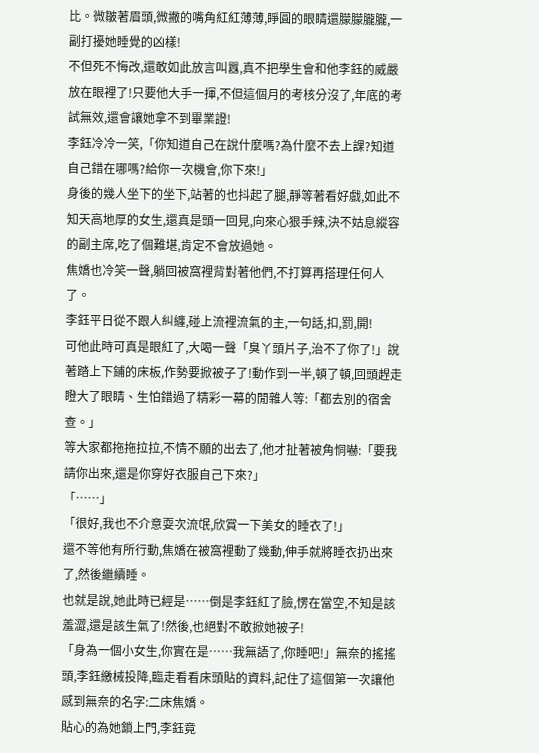比。微皺著眉頭,微撇的嘴角紅紅薄薄,睜圓的眼睛還朦朦朧朧,一副打擾她睡覺的凶樣!
不但死不悔改,還敢如此放言叫囂,真不把學生會和他李鈺的威嚴放在眼裡了!只要他大手一揮,不但這個月的考核分沒了,年底的考試無效,還會讓她拿不到畢業證!
李鈺冷冷一笑,「你知道自己在說什麼嗎?為什麼不去上課?知道自己錯在哪嗎?給你一次機會,你下來!」
身後的幾人坐下的坐下,站著的也抖起了腿,靜等著看好戲,如此不知天高地厚的女生,還真是頭一回見,向來心狠手辣,決不姑息縱容的副主席,吃了個難堪,肯定不會放過她。
焦嬌也冷笑一聲,躺回被窩裡背對著他們,不打算再搭理任何人了。
李鈺平日從不跟人糾纏,碰上流裡流氣的主,一句話,扣,罰,開!
可他此時可真是眼紅了,大喝一聲「臭丫頭片子,治不了你了!」說著踏上下鋪的床板,作勢要掀被子了!動作到一半,頓了頓,回頭趕走瞪大了眼睛、生怕錯過了精彩一幕的閒雜人等:「都去別的宿舍查。」
等大家都拖拖拉拉,不情不願的出去了,他才扯著被角恫嚇:「要我請你出來,還是你穿好衣服自己下來?」
「……」
「很好,我也不介意耍次流氓,欣賞一下美女的睡衣了!」
還不等他有所行動,焦嬌在被窩裡動了幾動,伸手就將睡衣扔出來了,然後繼續睡。
也就是說,她此時已經是……倒是李鈺紅了臉,愣在當空,不知是該羞澀,還是該生氣了!然後,也絕對不敢掀她被子!
「身為一個小女生,你實在是……我無語了,你睡吧!」無奈的搖搖頭,李鈺繳械投降,臨走看看床頭貼的資料,記住了這個第一次讓他感到無奈的名字:二床焦嬌。
貼心的為她鎖上門,李鈺竟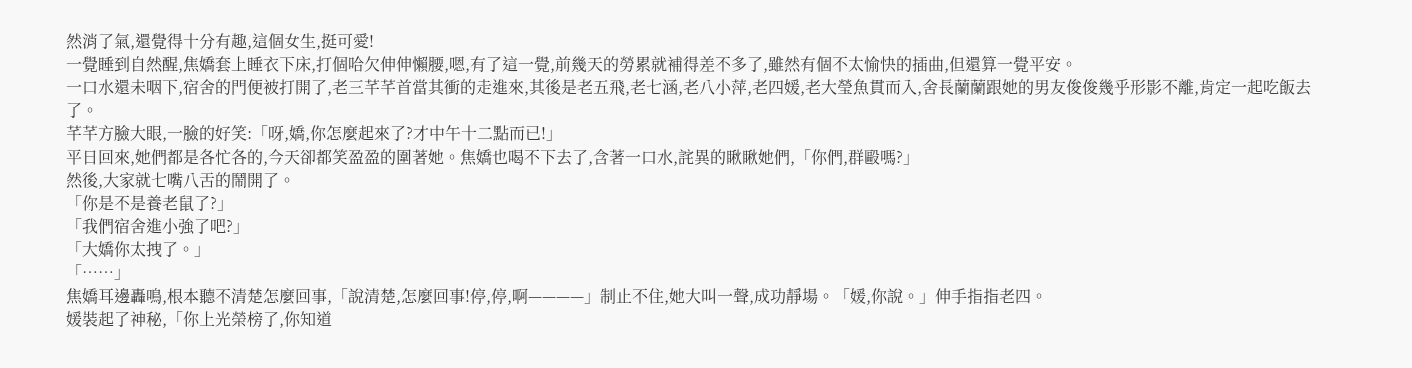然消了氣,還覺得十分有趣,這個女生,挺可愛!
一覺睡到自然醒,焦嬌套上睡衣下床,打個哈欠伸伸懶腰,嗯,有了這一覺,前幾天的勞累就補得差不多了,雖然有個不太愉快的插曲,但還算一覺平安。
一口水還未咽下,宿舍的門便被打開了,老三芊芊首當其衝的走進來,其後是老五飛,老七涵,老八小萍,老四媛,老大瑩魚貫而入,舍長蘭蘭跟她的男友俊俊幾乎形影不離,肯定一起吃飯去了。
芊芊方臉大眼,一臉的好笑:「呀,嬌,你怎麼起來了?才中午十二點而已!」
平日回來,她們都是各忙各的,今天卻都笑盈盈的圍著她。焦嬌也喝不下去了,含著一口水,詫異的瞅瞅她們,「你們,群毆嗎?」
然後,大家就七嘴八舌的鬧開了。
「你是不是養老鼠了?」
「我們宿舍進小強了吧?」
「大嬌你太拽了。」
「……」
焦嬌耳邊轟鳴,根本聽不清楚怎麼回事,「說清楚,怎麼回事!停,停,啊————」制止不住,她大叫一聲,成功靜場。「媛,你說。」伸手指指老四。
媛裝起了神秘,「你上光榮榜了,你知道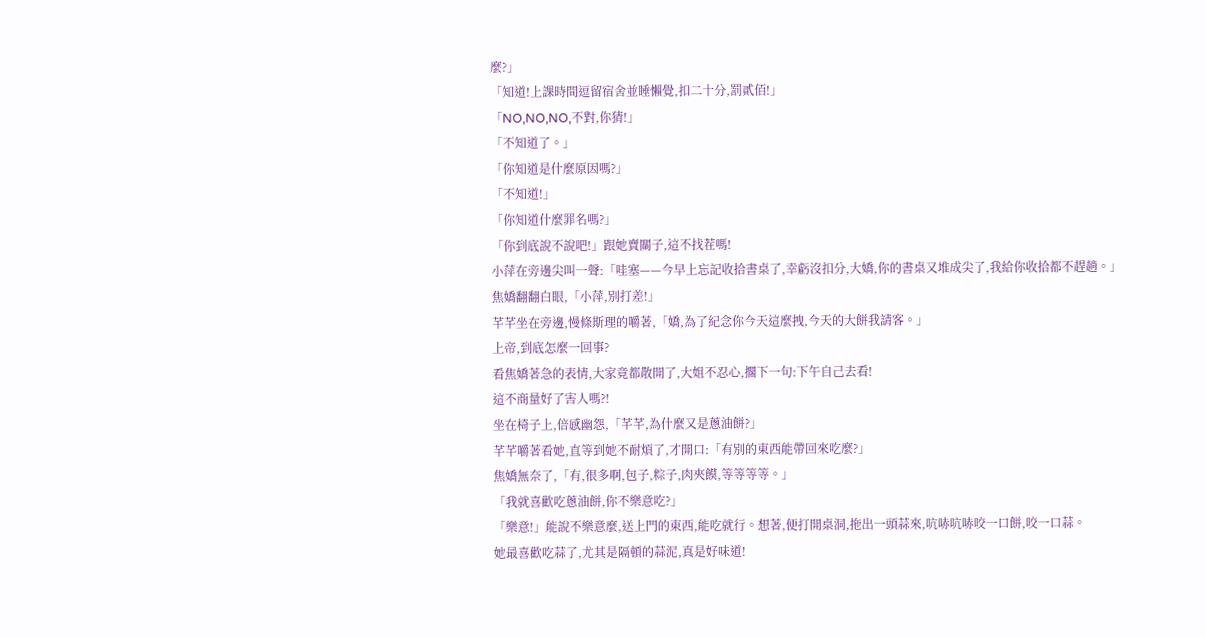麼?」
「知道!上課時間逗留宿舍並睡懶覺,扣二十分,罰貳佰!」
「NO,NO,NO,不對,你猜!」
「不知道了。」
「你知道是什麼原因嗎?」
「不知道!」
「你知道什麼罪名嗎?」
「你到底說不說吧!」跟她賣關子,這不找茬嗎!
小萍在旁邊尖叫一聲:「哇塞——今早上忘記收拾書桌了,幸虧沒扣分,大嬌,你的書桌又堆成尖了,我給你收拾都不趕趟。」
焦嬌翻翻白眼,「小萍,別打差!」
芊芊坐在旁邊,慢條斯理的嚼著,「嬌,為了紀念你今天這麼拽,今天的大餅我請客。」
上帝,到底怎麼一回事?
看焦嬌著急的表情,大家竟都散開了,大姐不忍心,擱下一句:下午自己去看!
這不商量好了害人嗎?!
坐在椅子上,倍感幽怨,「芊芊,為什麼又是蔥油餅?」
芊芊嚼著看她,直等到她不耐煩了,才開口:「有別的東西能帶回來吃麼?」
焦嬌無奈了,「有,很多啊,包子,粽子,肉夾饃,等等等等。」
「我就喜歡吃蔥油餅,你不樂意吃?」
「樂意!」能說不樂意麼,送上門的東西,能吃就行。想著,便打開桌洞,拖出一頭蒜來,吭哧吭哧咬一口餅,咬一口蒜。
她最喜歡吃蒜了,尤其是隔頓的蒜泥,真是好味道!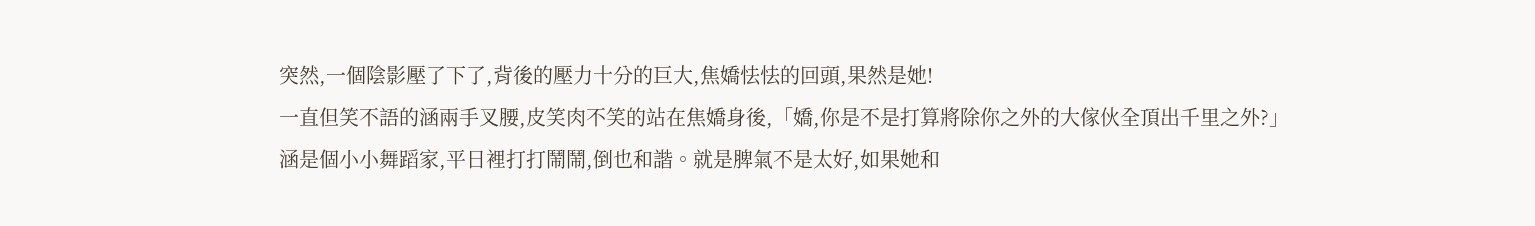突然,一個陰影壓了下了,背後的壓力十分的巨大,焦嬌怯怯的回頭,果然是她!
一直但笑不語的涵兩手叉腰,皮笑肉不笑的站在焦嬌身後,「嬌,你是不是打算將除你之外的大傢伙全頂出千里之外?」
涵是個小小舞蹈家,平日裡打打鬧鬧,倒也和諧。就是脾氣不是太好,如果她和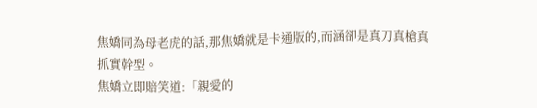焦嬌同為母老虎的話,那焦嬌就是卡通版的,而涵卻是真刀真槍真抓實幹型。
焦嬌立即賠笑道:「親愛的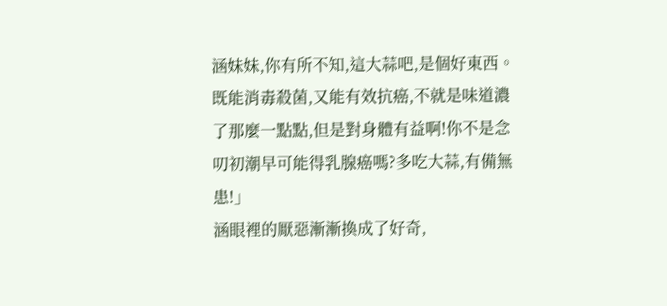涵妹妹,你有所不知,這大蒜吧,是個好東西。既能消毒殺菌,又能有效抗癌,不就是味道濃了那麼一點點,但是對身體有益啊!你不是念叨初潮早可能得乳腺癌嗎?多吃大蒜,有備無患!」
涵眼裡的厭惡漸漸換成了好奇,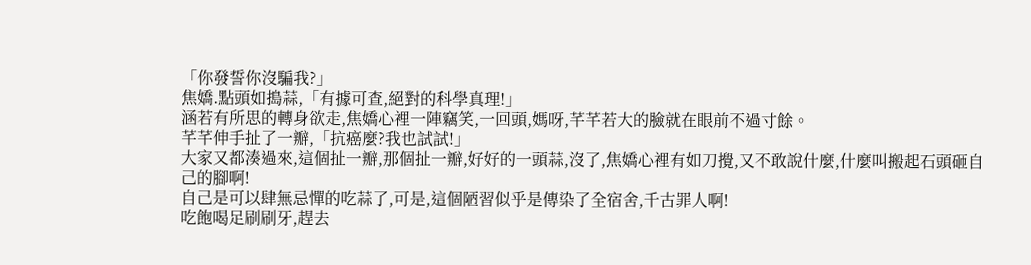「你發誓你沒騙我?」
焦嬌.點頭如搗蒜,「有據可查,絕對的科學真理!」
涵若有所思的轉身欲走,焦嬌心裡一陣竊笑,一回頭,媽呀,芊芊若大的臉就在眼前不過寸餘。
芊芊伸手扯了一瓣,「抗癌麼?我也試試!」
大家又都湊過來,這個扯一瓣,那個扯一瓣,好好的一頭蒜,沒了,焦嬌心裡有如刀攪,又不敢說什麼,什麼叫搬起石頭砸自己的腳啊!
自己是可以肆無忌憚的吃蒜了,可是,這個陋習似乎是傳染了全宿舍,千古罪人啊!
吃飽喝足刷刷牙,趕去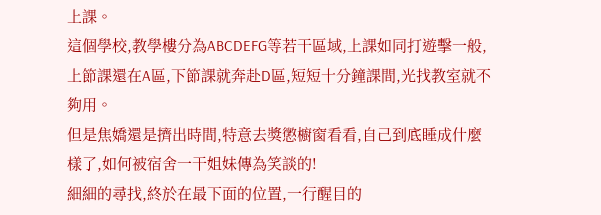上課。
這個學校,教學樓分為ABCDEFG等若干區域,上課如同打遊擊一般,上節課還在A區,下節課就奔赴D區,短短十分鐘課間,光找教室就不夠用。
但是焦嬌還是擠出時間,特意去獎懲櫥窗看看,自己到底睡成什麼樣了,如何被宿舍一干姐妹傳為笑談的!
細細的尋找,終於在最下面的位置,一行醒目的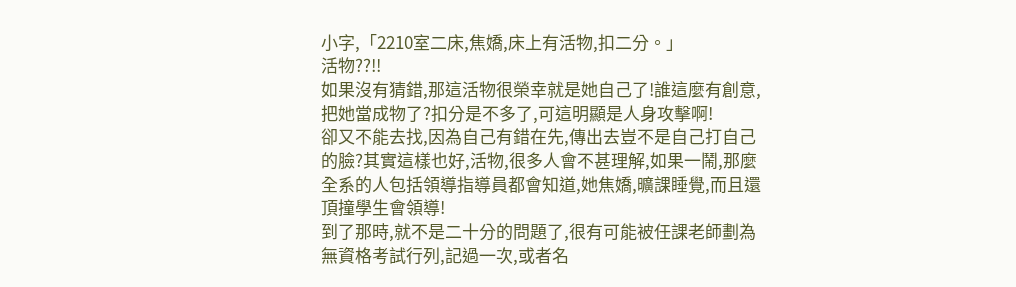小字,「2210室二床,焦嬌,床上有活物,扣二分。」
活物??!!
如果沒有猜錯,那這活物很榮幸就是她自己了!誰這麼有創意,把她當成物了?扣分是不多了,可這明顯是人身攻擊啊!
卻又不能去找,因為自己有錯在先,傳出去豈不是自己打自己的臉?其實這樣也好,活物,很多人會不甚理解,如果一鬧,那麼全系的人包括領導指導員都會知道,她焦嬌,曠課睡覺,而且還頂撞學生會領導!
到了那時,就不是二十分的問題了,很有可能被任課老師劃為無資格考試行列,記過一次,或者名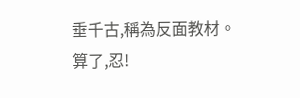垂千古,稱為反面教材。
算了,忍!